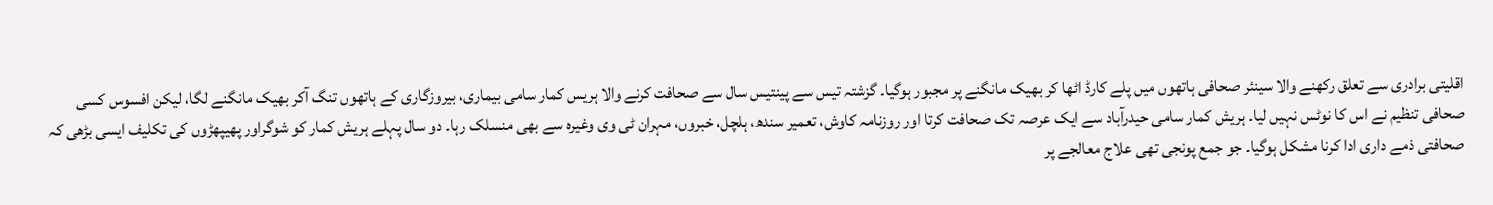اقلیتی برادری سے تعلق رکھنے والا سینئر صحافی ہاتھوں میں پلے کارڈ اٹھا کر بھیک مانگنے پر مجبور ہوگیا۔ گزشتہ تیس سے پینتیس سال سے صحافت کرنے والا ہریس کمار سامی بیماری، بیروزگاری کے ہاتھوں تنگ آکر بھیک مانگنے لگا، لیکن افسوس کسی صحافی تنظیم نے اس کا نوٹس نہیں لیا۔ ہریش کمار سامی حیدرآباد سے ایک عرصہ تک صحافت کرتا اور روزنامہ کاوش، تعمیر سندھ، ہلچل، خبروں، مہران ٹی وی وغیرہ سے بھی منسلک رہا۔ دو سال پہلے ہریش کمار کو شوگراور پھیپھڑوں کی تکلیف ایسی بڑھی کہ صحافتی ذمے داری ادا کرنا مشکل ہوگیا۔ جو جمع پونجی تھی علاج معالجے پر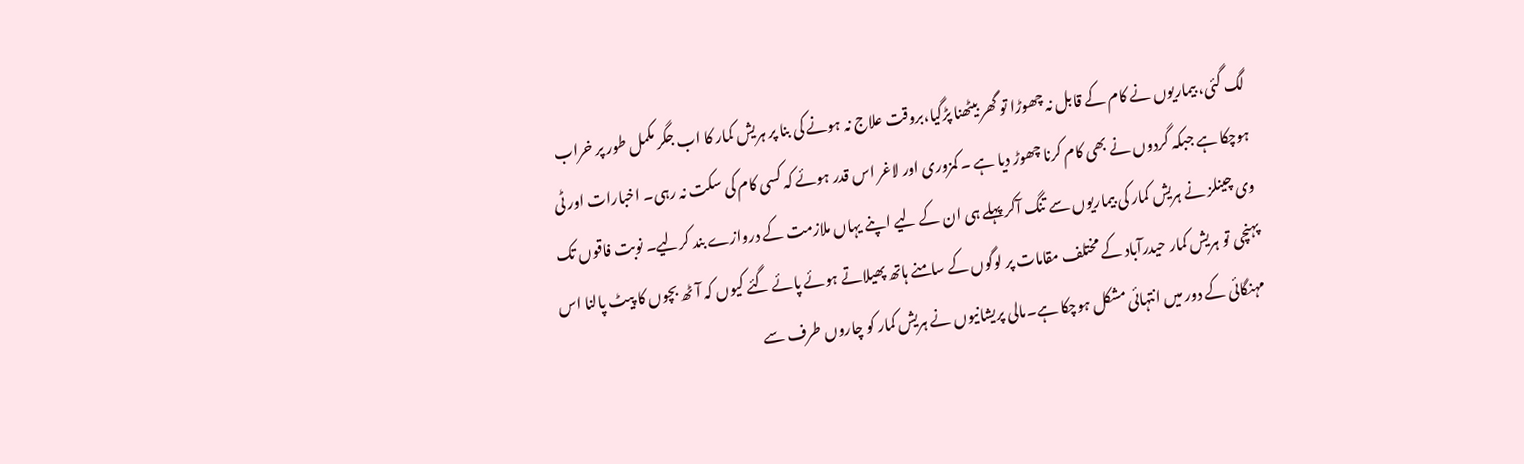لگ گئی، بیماریوں نے کام کے قابل نہ چھوڑا تو گھر بیٹھنا پڑگیا،بروقت علاج نہ ہونے کی بنا پر ہریش کمار کا اب جگر مکمل طور پر خراب ہوچکا ہے جبکہ گردوں نے بھی کام کرنا چھوڑ دیا ہے ۔ کمزوری اور لاغر اس قدر ہوئے کہ کسی کام کی سکت نہ رہی۔ اخبارات اور ٹی وی چینلز نے ہریش کمار کی بیماریوں سے تنگ آکر پہلے ہی ان کے لیے اپنے یہاں ملازمت کے دروازے بند کرلیے۔ نوبت فاقوں تک پہنچی تو ہریش کمار حیدرآباد کے مختلف مقامات پر لوگوں کے سامنے ہاتھ پھیلاتے ہوئے پائے گئے کیوں کہ آٹھ بچوں کا پیٹ پالنا اس مہنگائی کے دور میں انتہائی مشکل ہوچکا ہے۔مالی پریشانیوں نے ہریش کمار کو چاروں طرف سے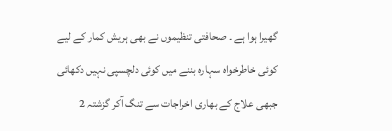گھیرا ہوا ہے ۔ صحافتی تنظیموں نے بھی ہریش کمار کے لیے کوئی خاطرخواہ سہارہ بننے میں کوئی دلچسپی نہیں دکھائی جبھی علاج کے بھاری اخراجات سے تنگ آکر گزشتہ 2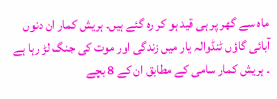ماہ سے گھر پر ہی قید ہو کر رہ گئے ہیں۔ ہریش کمار ان دنوں آبائی گاؤں ٹنڈوالہ یار میں زندگی اور موت کی جنگ لڑ رہا ہے ۔ ہریش کمار سامی کے مطابق ان کے 8 بچے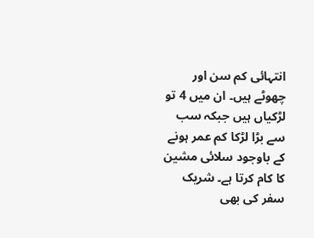انتہائی کم سن اور چھوٹے ہیں۔ ان میں 4 تو لڑکیاں ہیں جبکہ سب سے بڑا لڑکا کم عمر ہونے کے باوجود سلائی مشین کا کام کرتا ہے۔ شریک سفر کی بھی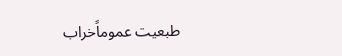طبعیت عموماًخراب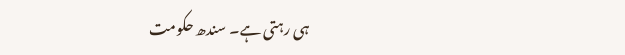ہی رہتی ہے۔ سندھ حکومت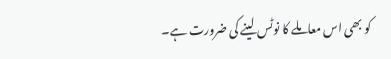کو بھی اس معاملے کا نوٹس لینے کی ضرورت ہے۔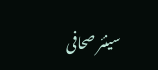سینئر صحافی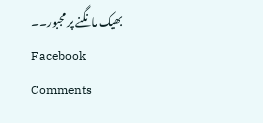بھیک مانگنے پر مجبور۔۔
Facebook Comments